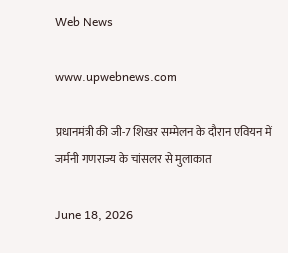Web News

www.upwebnews.com

प्रधानमंत्री की जी-7 शिखर सम्मेलन के दौरान एवियन में जर्मनी गणराज्य के चांसलर से मुलाकात

June 18, 2026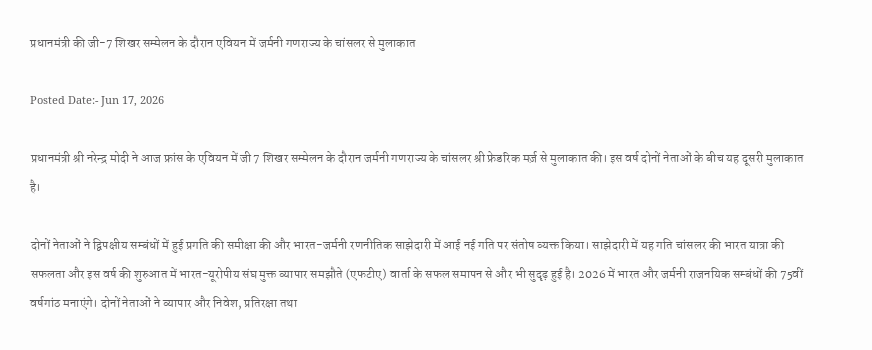प्रधानमंत्री की जी-7 शिखर सम्मेलन के दौरान एवियन में जर्मनी गणराज्य के चांसलर से मुलाकात

Posted Date:- Jun 17, 2026

प्रधानमंत्री श्री नरेन्‍द्र मोदी ने आज फ्रांस के एवियन में जी7 शिखर सम्मेलन के दौरान जर्मनी गणराज्य के चांसलर श्री फ्रेडरिक मर्ज़ से मुलाकात की। इस वर्ष दोनों नेताओं के बीच यह दूसरी मुलाकात है।

दोनों नेताओं ने द्विपक्षीय सम्‍बंधों में हुई प्रगति की समीक्षा की और भारत-जर्मनी रणनीतिक साझेदारी में आई नई गति पर संतोष व्यक्त किया। साझेदारी में यह गति चांसलर की भारत यात्रा की सफलता और इस वर्ष की शुरुआत में भारत-यूरोपीय संघ मुक्त व्यापार समझौते (एफटीए) वार्ता के सफल समापन से और भी सुदृढ़ हुई है। 2026 में भारत और जर्मनी राजनयिक सम्‍बंधों की 75वीं वर्षगांठ मनाएंगे। दोनों नेताओं ने व्यापार और निवेश, प्रतिरक्षा तथा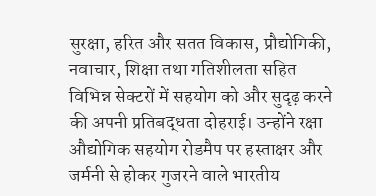सुरक्षा, हरित और सतत विकास, प्रौद्योगिकी, नवाचार, शिक्षा तथा गतिशीलता सहित विभिन्न सेक्‍टरों में सहयोग को और सुदृढ़ करने की अपनी प्रतिबद्धता दोहराई। उन्होंने रक्षा औद्योगिक सहयोग रोडमैप पर हस्ताक्षर और जर्मनी से होकर गुजरने वाले भारतीय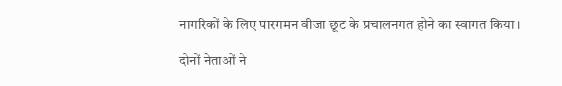नागरिकों के लिए पारगमन वीजा छूट के प्रचालनगत होने का स्वागत किया।

दोनों नेताओं ने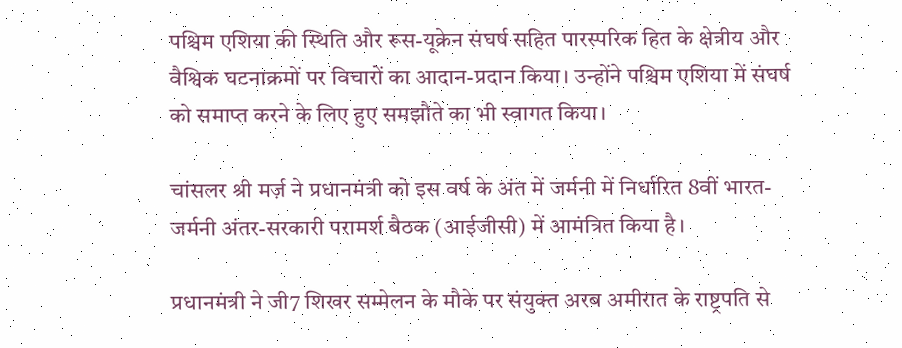पश्चिम एशिया की स्थिति और रूस-यूक्रेन संघर्ष सहित पारस्परिक हित के क्षेत्रीय और वैश्विक घटनाक्रमों पर विचारों का आदान-प्रदान किया। उन्होंने पश्चिम एशिया में संघर्ष को समाप्त करने के लिए हुए समझौते का भी स्वागत किया।

चांसलर श्री मर्ज़ ने प्रधानमंत्री को इस वर्ष के अंत में जर्मनी में निर्धारित 8वीं भारत-जर्मनी अंतर-सरकारी परामर्श बैठक (आईजीसी) में आमंत्रित किया है।

प्रधानमंत्री ने जी7 शिखर सम्मेलन के मौके पर संयुक्त अरब अमीरात के राष्ट्रपति से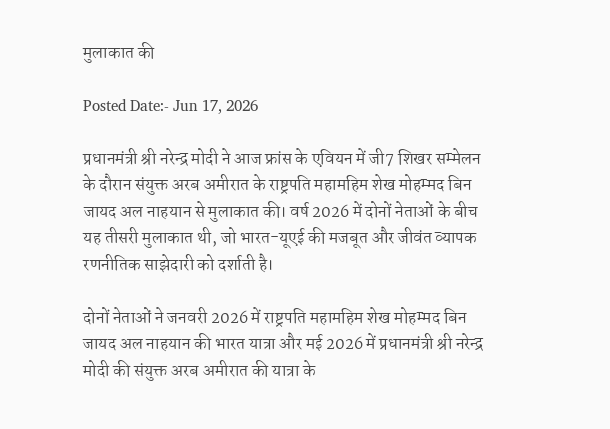मुलाकात की

Posted Date:- Jun 17, 2026

प्रधानमंत्री श्री नरेन्द्र मोदी ने आज फ्रांस के एवियन में जी7 शिखर सम्मेलन के दौरान संयुक्त अरब अमीरात के राष्ट्रपति महामहिम शेख मोहम्मद बिन जायद अल नाहयान से मुलाकात की। वर्ष 2026 में दोनों नेताओं के बीच यह तीसरी मुलाकात थी, जो भारत-यूएई की मजबूत और जीवंत व्यापक रणनीतिक साझेदारी को दर्शाती है।

दोनों नेताओं ने जनवरी 2026 में राष्ट्रपति महामहिम शेख मोहम्मद बिन जायद अल नाहयान की भारत यात्रा और मई 2026 में प्रधानमंत्री श्री नरेन्द्र मोदी की संयुक्त अरब अमीरात की यात्रा के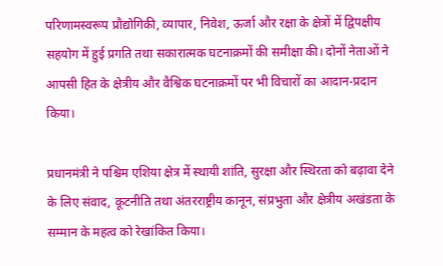परिणामस्वरूप प्रौद्योगिकी, व्यापार, निवेश, ऊर्जा और रक्षा के क्षेत्रों में द्विपक्षीय सहयोग में हुई प्रगति तथा सकारात्मक घटनाक्रमों की समीक्षा की। दोनों नेताओं ने आपसी हित के क्षेत्रीय और वैश्विक घटनाक्रमों पर भी विचारों का आदान-प्रदान किया।

प्रधानमंत्री ने पश्चिम एशिया क्षेत्र में स्थायी शांति, सुरक्षा और स्थिरता को बढ़ावा देने के लिए संवाद, कूटनीति तथा अंतरराष्ट्रीय कानून, संप्रभुता और क्षेत्रीय अखंडता के सम्मान के महत्व को रेखांकित किया।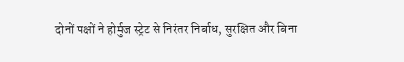दोनों पक्षों ने होर्मुज स्ट्रेट से निरंतर निर्बाध, सुरक्षित और बिना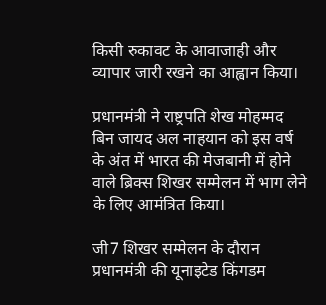किसी रुकावट के आवाजाही और व्यापार जारी रखने का आह्वान किया।

प्रधानमंत्री ने राष्ट्रपति शेख मोहम्मद बिन जायद अल नाहयान को इस वर्ष के अंत में भारत की मेजबानी में होने वाले ब्रिक्स शिखर सम्मेलन में भाग लेने के लिए आमंत्रित किया।

जी7 शिखर सम्मेलन के दौरान प्रधानमंत्री की यूनाइटेड किंगडम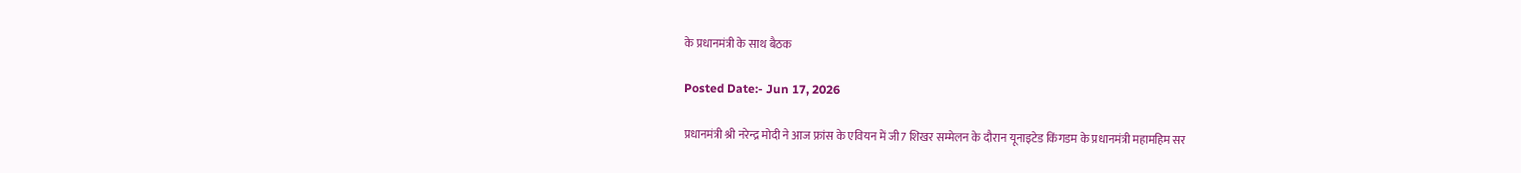के प्रधानमंत्री के साथ बैठक

Posted Date:- Jun 17, 2026

प्रधानमंत्री श्री नरेन्द्र मोदी ने आज फ्रांस के एवियन में जी7 शिखर सम्मेलन के दौरान यूनाइटेड किंगडम के प्रधानमंत्री महामहिम सर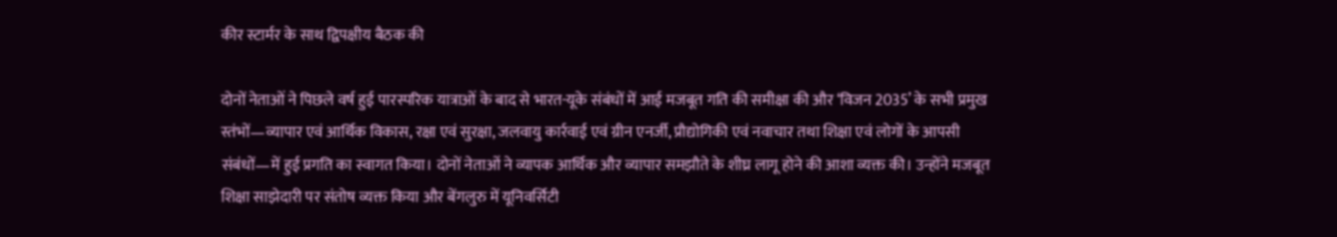कीर स्टार्मर के साथ द्विपक्षीय बैठक की

दोनों नेताओं ने पिछले वर्ष हुई पारस्परिक यात्राओं के बाद से भारत-यूके संबंधों में आई मजबूत गति की समीक्षा की और ‘विजन 2035’ के सभी प्रमुख स्तंभों—व्यापार एवं आर्थिक विकास, रक्षा एवं सुरक्षा, जलवायु कार्रवाई एवं ग्रीन एनर्जी, प्रौद्योगिकी एवं नवाचार तथा शिक्षा एवं लोगों के आपसी संबंधों—में हुई प्रगति का स्वागत किया। दोनों नेताओं ने व्यापक आर्थिक और व्यापार समझौते के शीघ्र लागू होने की आशा व्यक्त की। उन्होंने मजबूत शिक्षा साझेदारी पर संतोष व्यक्त किया और बेंगलुरु में यूनिवर्सिटी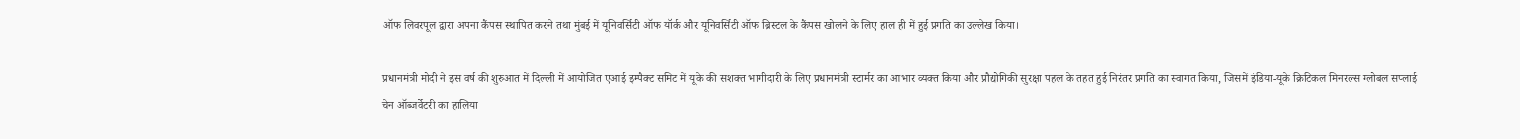ऑफ लिवरपूल द्वारा अपना कैंपस स्थापित करने तथा मुंबई में यूनिवर्सिटी ऑफ यॉर्क और यूनिवर्सिटी ऑफ ब्रिस्टल के कैंपस खोलने के लिए हाल ही में हुई प्रगति का उल्लेख किया।

प्रधानमंत्री मोदी ने इस वर्ष की शुरुआत में दिल्ली में आयोजित एआई इम्पैक्ट समिट में यूके की सशक्त भागीदारी के लिए प्रधानमंत्री स्टार्मर का आभार व्यक्त किया और प्रौद्योगिकी सुरक्षा पहल के तहत हुई निरंतर प्रगति का स्वागत किया, जिसमें इंडिया-यूके क्रिटिकल मिनरल्स ग्लोबल सप्लाई चेन ऑब्जर्वेटरी का हालिया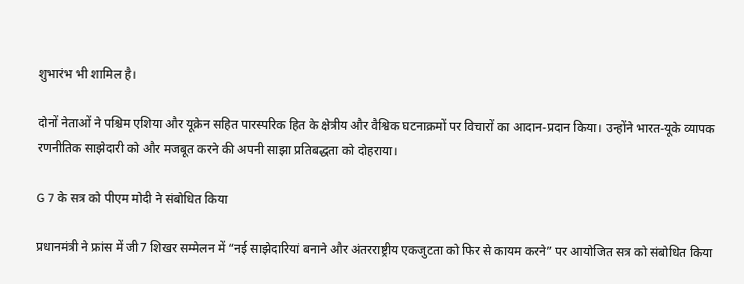शुभारंभ भी शामिल है।

दोनों नेताओं ने पश्चिम एशिया और यूक्रेन सहित पारस्परिक हित के क्षेत्रीय और वैश्विक घटनाक्रमों पर विचारों का आदान-प्रदान किया। उन्होंने भारत-यूके व्यापक रणनीतिक साझेदारी को और मजबूत करने की अपनी साझा प्रतिबद्धता को दोहराया।

G 7 के सत्र को पीएम मोदी ने संबोधित किया

प्रधानमंत्री ने फ्रांस में जी7 शिखर सम्मेलन में “नई साझेदारियां बनाने और अंतरराष्ट्रीय एकजुटता को फिर से कायम करने” पर आयोजित सत्र को संबोधित किया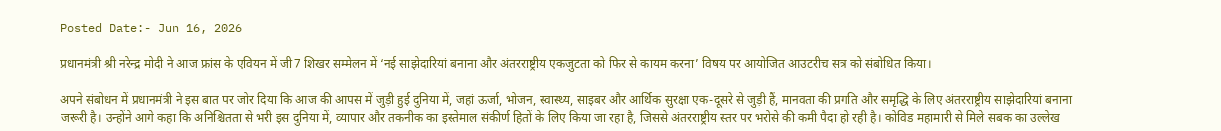Posted Date:- Jun 16, 2026

प्रधानमंत्री श्री नरेन्द्र मोदी ने आज फ्रांस के एवियन में जी7 शिखर सम्मेलन में ‘नई साझेदारियां बनाना और अंतरराष्ट्रीय एकजुटता को फिर से कायम करना’ विषय पर आयोजित आउटरीच सत्र को संबोधित किया।

अपने संबोधन में प्रधानमंत्री ने इस बात पर जोर दिया कि आज की आपस में जुड़ी हुई दुनिया में, जहां ऊर्जा, भोजन, स्वास्थ्य, साइबर और आर्थिक सुरक्षा एक-दूसरे से जुड़ी हैं, मानवता की प्रगति और समृद्धि के लिए अंतरराष्ट्रीय साझेदारियां बनाना जरूरी है। उन्होंने आगे कहा कि अनिश्चितता से भरी इस दुनिया में, व्यापार और तकनीक का इस्तेमाल संकीर्ण हितों के लिए किया जा रहा है, जिससे अंतरराष्ट्रीय स्तर पर भरोसे की कमी पैदा हो रही है। कोविड महामारी से मिले सबक का उल्लेख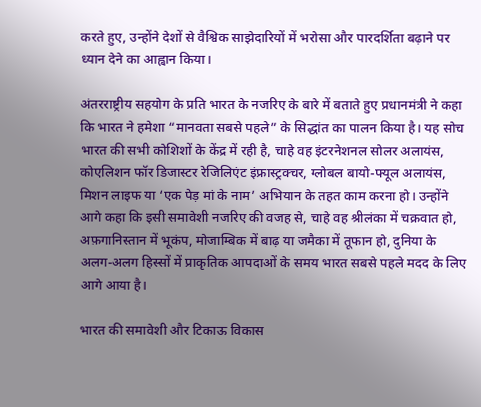करते हुए, उन्होंने देशों से वैश्विक साझेदारियों में भरोसा और पारदर्शिता बढ़ाने पर ध्यान देने का आह्वान किया।

अंतरराष्ट्रीय सहयोग के प्रति भारत के नजरिए के बारे में बताते हुए प्रधानमंत्री ने कहा कि भारत ने हमेशा “मानवता सबसे पहले” के सिद्धांत का पालन किया है। यह सोच भारत की सभी कोशिशों के केंद्र में रही है, चाहे वह इंटरनेशनल सोलर अलायंस, कोएलिशन फॉर डिजास्टर रेजिलिएंट इंफ्रास्ट्रक्चर, ग्लोबल बायो-फ्यूल अलायंस, मिशन लाइफ या ‘एक पेड़ मां के नाम’ अभियान के तहत काम करना हो। उन्होंने आगे कहा कि इसी समावेशी नजरिए की वजह से, चाहे वह श्रीलंका में चक्रवात हो, अफ़गानिस्तान में भूकंप, मोजाम्बिक में बाढ़ या जमैका में तूफान हो, दुनिया के अलग-अलग हिस्सों में प्राकृतिक आपदाओं के समय भारत सबसे पहले मदद के लिए आगे आया है।

भारत की समावेशी और टिकाऊ विकास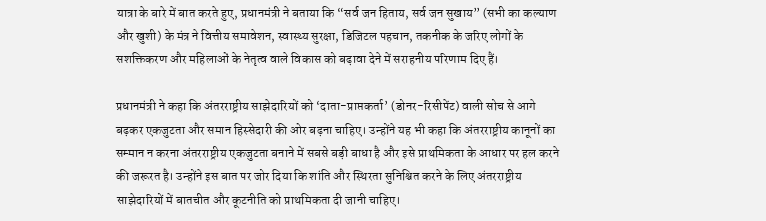यात्रा के बारे में बात करते हुए, प्रधानमंत्री ने बताया कि “सर्व जन हिताय, सर्व जन सुखाय” (सभी का कल्याण और खुशी) के मंत्र ने वित्तीय समावेशन, स्वास्थ्य सुरक्षा, डिजिटल पहचान, तकनीक के जरिए लोगों के सशक्तिकरण और महिलाओं के नेतृत्व वाले विकास को बढ़ावा देने में सराहनीय परिणाम दिए हैं।

प्रधानमंत्री ने कहा कि अंतरराष्ट्रीय साझेदारियों को ‘दाता-प्राप्तकर्ता’ (डोनर-रिसीपेंट) वाली सोच से आगे बढ़कर एकजुटता और समान हिस्सेदारी की ओर बढ़ना चाहिए। उन्होंने यह भी कहा कि अंतरराष्ट्रीय कानूनों का सम्मान न करना अंतरराष्ट्रीय एकजुटता बनाने में सबसे बड़ी बाधा है और इसे प्राथमिकता के आधार पर हल करने की जरूरत है। उन्होंने इस बात पर जोर दिया कि शांति और स्थिरता सुनिश्चित करने के लिए अंतरराष्ट्रीय साझेदारियों में बातचीत और कूटनीति को प्राथमिकता दी जानी चाहिए।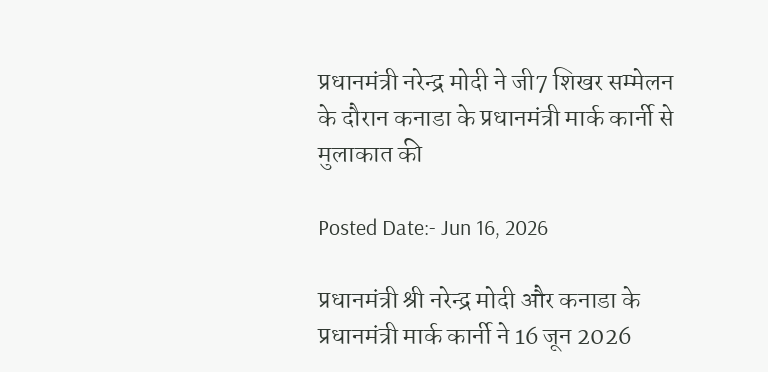प्रधानमंत्री नरेन्द्र मोदी ने जी7 शिखर सम्मेलन के दौरान कनाडा के प्रधानमंत्री मार्क कार्नी से मुलाकात की

Posted Date:- Jun 16, 2026

प्रधानमंत्री श्री नरेन्द्र मोदी और कनाडा के प्रधानमंत्री मार्क कार्नी ने 16 जून 2026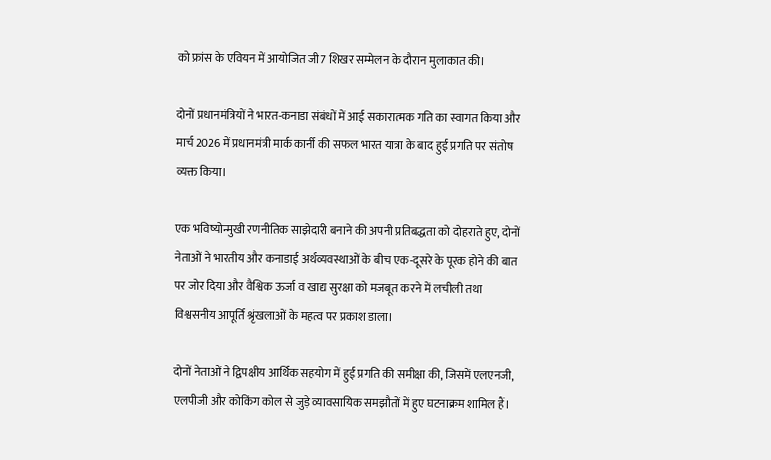को फ्रांस के एवियन में आयोजित जी7 शिखर सम्मेलन के दौरान मुलाकात की।

दोनों प्रधानमंत्रियों ने भारत-कनाडा संबंधों में आई सकारात्मक गति का स्वागत किया और मार्च 2026 में प्रधानमंत्री मार्क कार्नी की सफल भारत यात्रा के बाद हुई प्रगति पर संतोष व्यक्त किया।

एक भविष्योन्मुखी रणनीतिक साझेदारी बनाने की अपनी प्रतिबद्धता को दोहराते हुए, दोनों नेताओं ने भारतीय और कनाडाई अर्थव्यवस्थाओं के बीच एक-दूसरे के पूरक होने की बात पर जोर दिया और वैश्विक ऊर्जा व खाद्य सुरक्षा को मजबूत करने में लचीली तथा विश्वसनीय आपूर्ति श्रृंखलाओं के महत्व पर प्रकाश डाला।

दोनों नेताओं ने द्विपक्षीय आर्थिक सहयोग में हुई प्रगति की समीक्षा की, जिसमें एलएनजी, एलपीजी और कोकिंग कोल से जुड़े व्यावसायिक समझौतों में हुए घटनाक्रम शामिल हैं।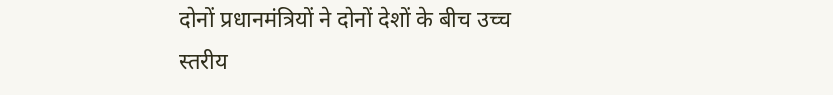दोनों प्रधानमंत्रियों ने दोनों देशों के बीच उच्च स्तरीय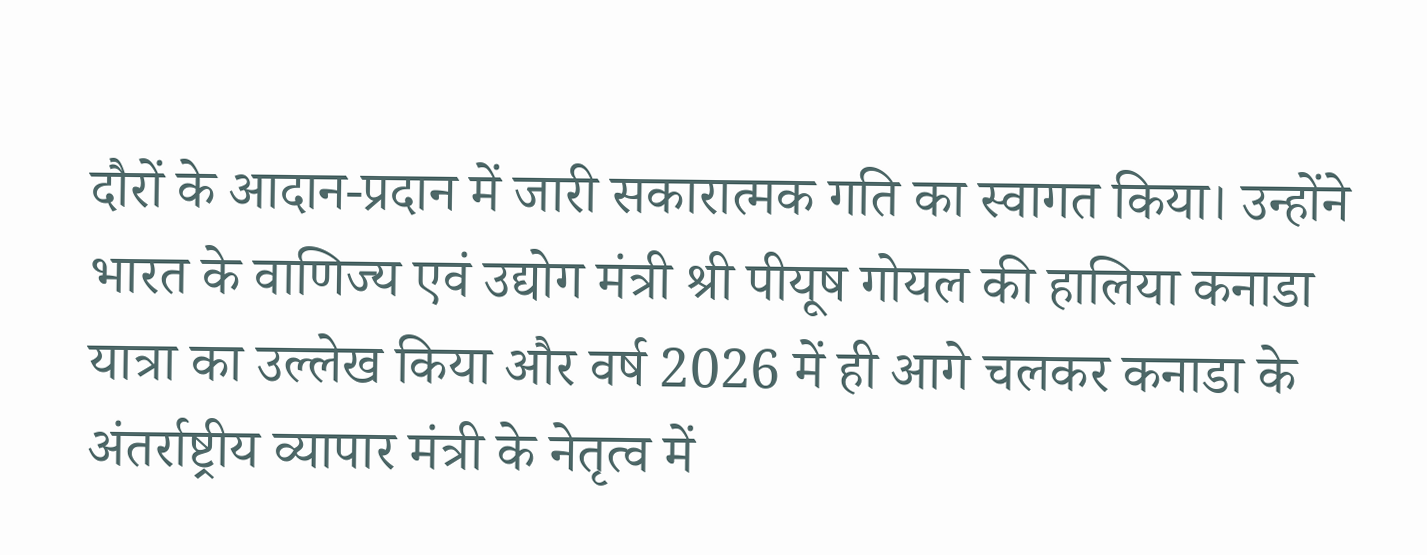दौरों के आदान-प्रदान में जारी सकारात्मक गति का स्वागत किया। उन्होंने भारत के वाणिज्य एवं उद्योग मंत्री श्री पीयूष गोयल की हालिया कनाडा यात्रा का उल्लेख किया और वर्ष 2026 में ही आगे चलकर कनाडा के अंतर्राष्ट्रीय व्यापार मंत्री के नेतृत्व में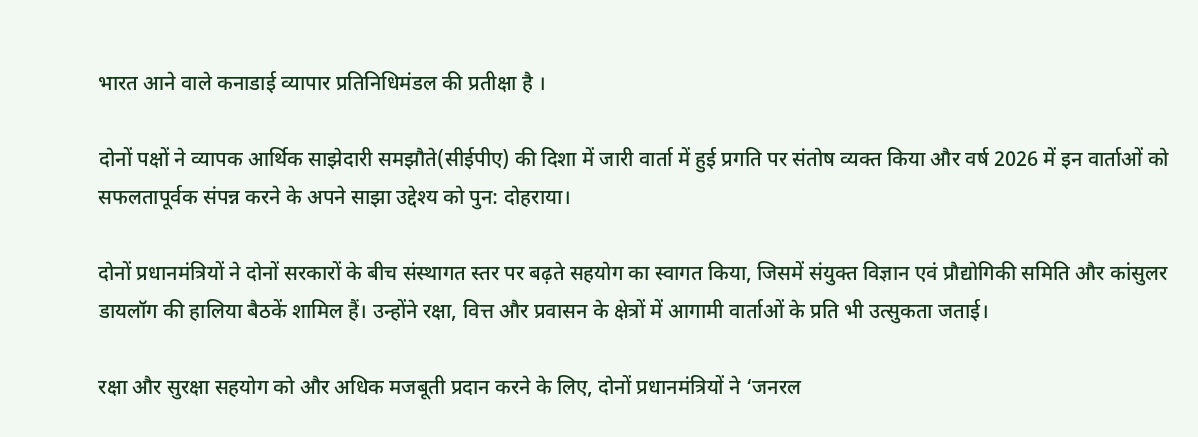भारत आने वाले कनाडाई व्यापार प्रतिनिधिमंडल की प्रतीक्षा है ।

दोनों पक्षों ने व्यापक आर्थिक साझेदारी समझौते(सीईपीए) की दिशा में जारी वार्ता में हुई प्रगति पर संतोष व्यक्त किया और वर्ष 2026 में इन वार्ताओं को सफलतापूर्वक संपन्न करने के अपने साझा उद्देश्य को पुन: दोहराया।

दोनों प्रधानमंत्रियों ने दोनों सरकारों के बीच संस्थागत स्तर पर बढ़ते सहयोग का स्वागत किया, जिसमें संयुक्त विज्ञान एवं प्रौद्योगिकी समिति और कांसुलर डायलॉग की हालिया बैठकें शामिल हैं। उन्होंने रक्षा, वित्त और प्रवासन के क्षेत्रों में आगामी वार्ताओं के प्रति भी उत्सुकता जताई।

रक्षा और सुरक्षा सहयोग को और अधिक मजबूती प्रदान करने के लिए, दोनों प्रधानमंत्रियों ने ‘जनरल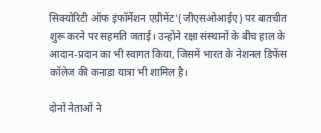सिक्योरिटी ऑफ इंफॉर्मेशन एग्रीमेंट'(जीएसओआईए) पर बातचीत शुरू करने पर सहमति जताई। उन्होंने रक्षा संस्थानों के बीच हाल के आदान-प्रदान का भी स्वागत किया, जिसमें भारत के नेशनल डिफेंस कॉलेज की कनाडा यात्रा भी शामिल है।

दोनों नेताओं ने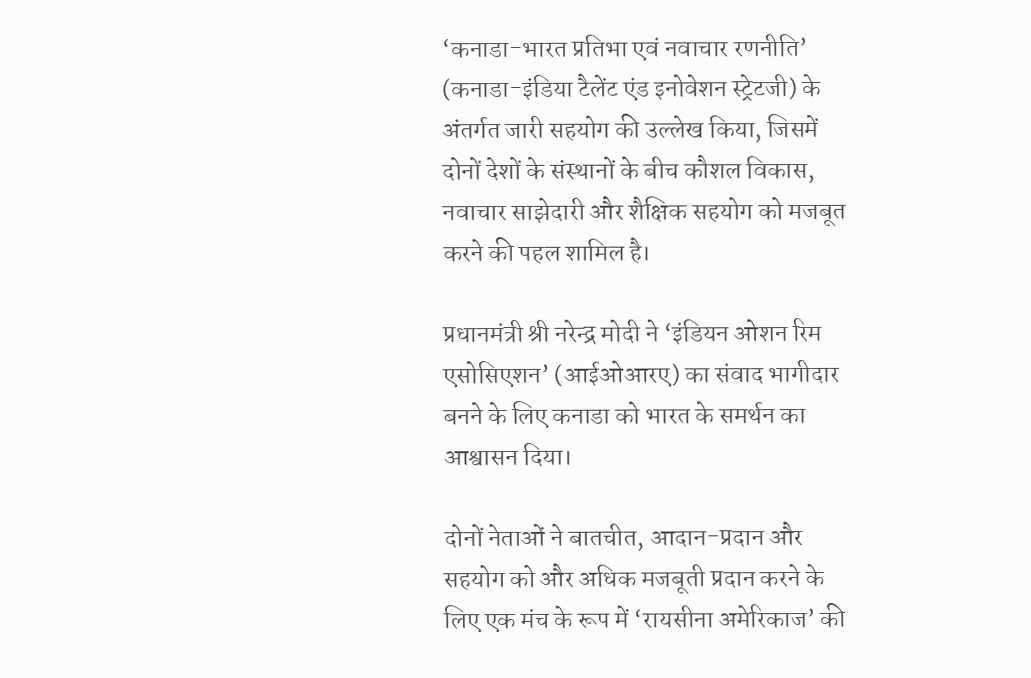‘कनाडा-भारत प्रतिभा एवं नवाचार रणनीति’ (कनाडा-इंडिया टैलेंट एंड इनोवेशन स्ट्रेटजी) के अंतर्गत जारी सहयोग की उल्लेख किया, जिसमें दोनों देशों के संस्थानों के बीच कौशल विकास, नवाचार साझेदारी और शैक्षिक सहयोग को मजबूत करने की पहल शामिल है।

प्रधानमंत्री श्री नरेन्द्र मोदी ने ‘इंडियन ओशन रिम एसोसिएशन’ (आईओआरए) का संवाद भागीदार बनने के लिए कनाडा को भारत के समर्थन का आश्वासन दिया।

दोनों नेताओं ने बातचीत, आदान-प्रदान और सहयोग को और अधिक मजबूती प्रदान करने के लिए एक मंच के रूप में ‘रायसीना अमेरिकाज’ की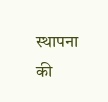स्थापना की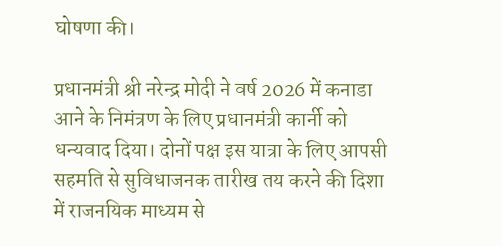घोषणा की।

प्रधानमंत्री श्री नरेन्द्र मोदी ने वर्ष 2026 में कनाडा आने के निमंत्रण के लिए प्रधानमंत्री कार्नी को धन्यवाद दिया। दोनों पक्ष इस यात्रा के लिए आपसी सहमति से सुविधाजनक तारीख तय करने की दिशा में राजनयिक माध्यम से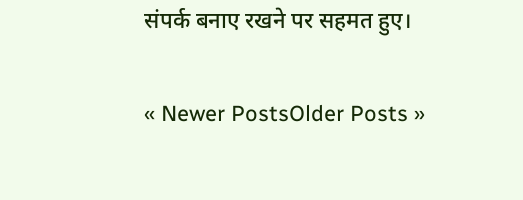संपर्क बनाए रखने पर सहमत हुए।

« Newer PostsOlder Posts »